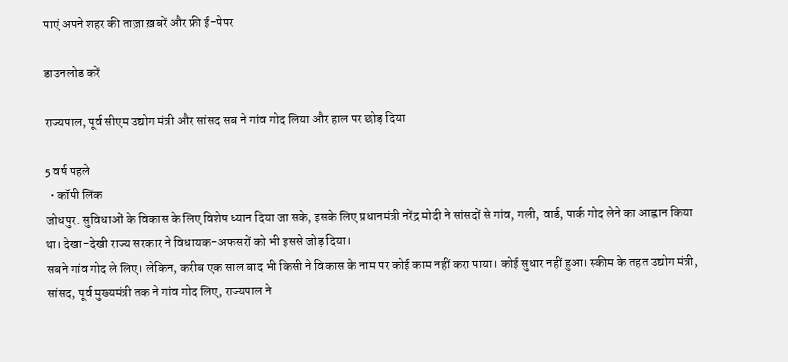पाएं अपने शहर की ताज़ा ख़बरें और फ्री ई-पेपर

डाउनलोड करें

राज्यपाल, पूर्व सीएम उद्योग मंत्री और सांसद सब ने गांव गोद लिया और हाल पर छोड़ दिया

5 वर्ष पहले
  • कॉपी लिंक
जोधपुर. सुविधाओं के विकास के लिए विशेष ध्यान दिया जा सके, इसके लिए प्रधानमंत्री नरेंद्र मोदी ने सांसदों से गांव, गली, वार्ड, पार्क गोद लेने का आह्वान किया था। देखा-देखी राज्य सरकार ने विधायक-अफसरों को भी इससे जोड़ दिया।
सबने गांव गोद ले लिए। लेकिन, करीब एक साल बाद भी किसी ने विकास के नाम पर कोई काम नहीं करा पाया। कोई सुधार नहीं हुआ। स्कीम के तहत उद्योग मंत्री, सांसद, पूर्व मुख्यमंत्री तक ने गांव गोद लिए, राज्यपाल ने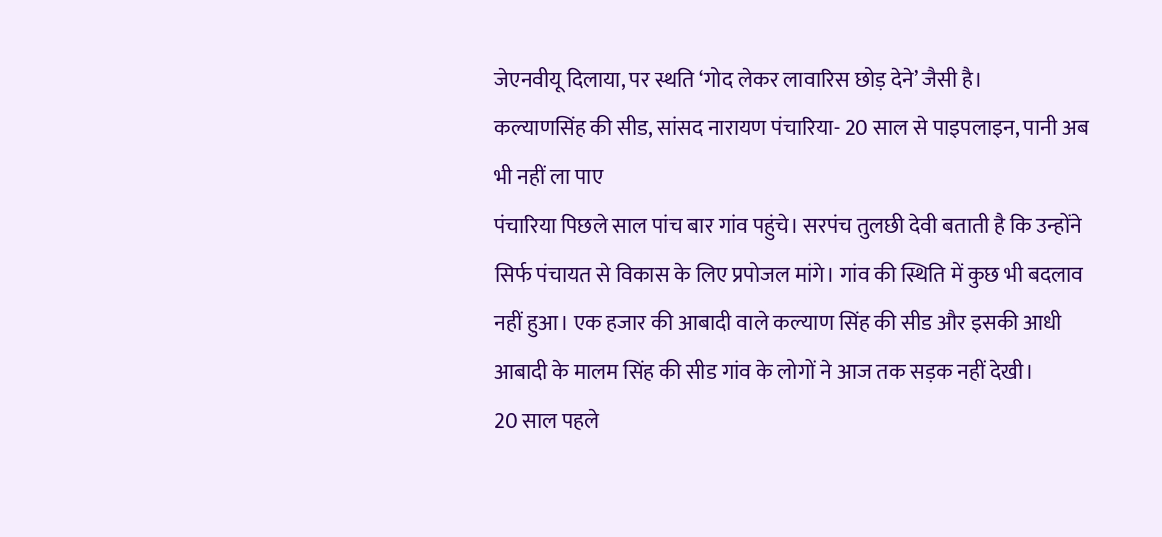जेएनवीयू दिलाया, पर स्थति ‘गोद लेकर लावारिस छोड़ देने’ जैसी है।
कल्याणसिंह की सीड, सांसद नारायण पंचारिया- 20 साल से पाइपलाइन, पानी अब भी नहीं ला पाए
पंचारिया पिछले साल पांच बार गांव पहुंचे। सरपंच तुलछी देवी बताती है कि उन्होंने सिर्फ पंचायत से विकास के लिए प्रपोजल मांगे। गांव की स्थिति में कुछ भी बदलाव नहीं हुआ। एक हजार की आबादी वाले कल्याण सिंह की सीड और इसकी आधी आबादी के मालम सिंह की सीड गांव के लोगों ने आज तक सड़क नहीं देखी।
20 साल पहले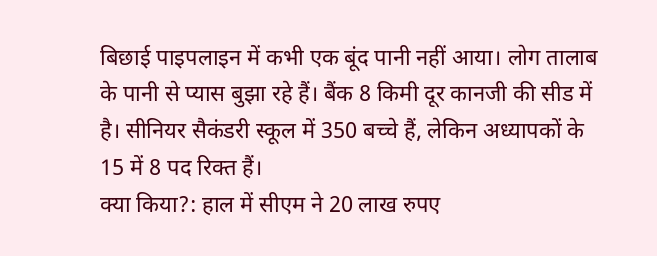बिछाई पाइपलाइन में कभी एक बूंद पानी नहीं आया। लोग तालाब के पानी से प्यास बुझा रहे हैं। बैंक 8 किमी दूर कानजी की सीड में है। सीनियर सैकंडरी स्कूल में 350 बच्चे हैं, लेकिन अध्यापकों के 15 में 8 पद रिक्त हैं।
क्या किया?: हाल में सीएम ने 20 लाख रुपए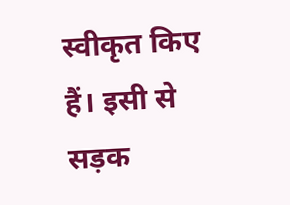स्वीकृत किए हैं। इसी से सड़क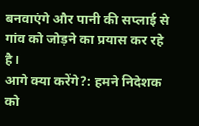बनवाएंगे और पानी की सप्लाई से गांव को जोड़ने का प्रयास कर रहे है।
आगे क्या करेंगे?: हमने निदेशक को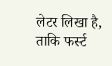लेटर लिखा है, ताकि फर्स्ट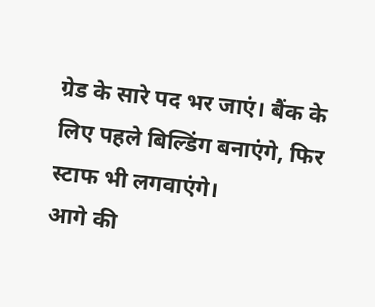ग्रेड के सारे पद भर जाएं। बैंक के लिए पहले बिल्डिंग बनाएंगे, फिर स्टाफ भी लगवाएंगे।
आगे की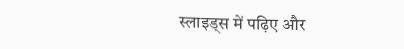स्लाइड्स में पढ़िए और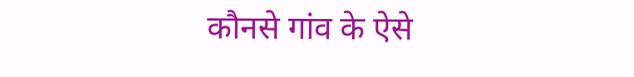कौनसे गांव के ऐसे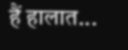हैं हालात...